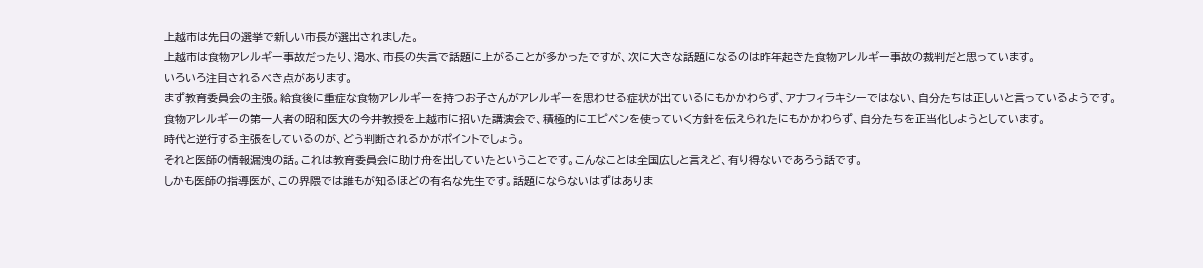上越市は先日の選挙で新しい市長が選出されました。
上越市は食物アレルギー事故だったり、渇水、市長の失言で話題に上がることが多かったですが、次に大きな話題になるのは昨年起きた食物アレルギー事故の裁判だと思っています。
いろいろ注目されるべき点があります。
まず教育委員会の主張。給食後に重症な食物アレルギーを持つお子さんがアレルギーを思わせる症状が出ているにもかかわらず、アナフィラキシーではない、自分たちは正しいと言っているようです。
食物アレルギーの第一人者の昭和医大の今井教授を上越市に招いた講演会で、積極的にエピペンを使っていく方針を伝えられたにもかかわらず、自分たちを正当化しようとしています。
時代と逆行する主張をしているのが、どう判断されるかがポイントでしょう。
それと医師の情報漏洩の話。これは教育委員会に助け舟を出していたということです。こんなことは全国広しと言えど、有り得ないであろう話です。
しかも医師の指導医が、この界隈では誰もが知るほどの有名な先生です。話題にならないはずはありま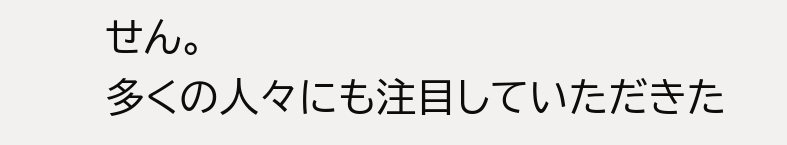せん。
多くの人々にも注目していただきた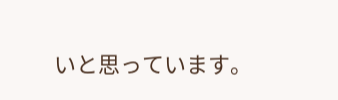いと思っています。